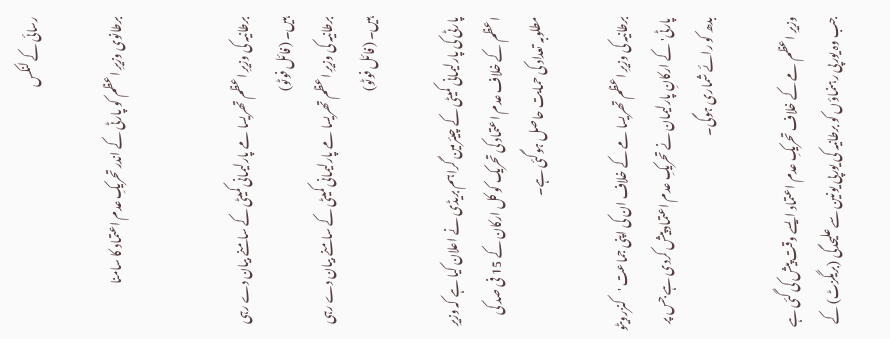رسائی کے لنکس

برطانوی وزیرِ اعظم کو پارٹی کے اندر تحریکِ عدم اعتماد کا سامنا


برطانیہ کی وزیرِ اعظم تھریسا مے پارلیمانی کمیٹی کے سامنے بیان دے رہی ہیں۔ (فائل فوٹو)
برطانیہ کی وزیرِ اعظم تھریسا مے پارلیمانی کمیٹی کے سامنے بیان دے رہی ہیں۔ (فائل فوٹو)

پارٹی کی پارلیمانی کمیٹی کے چیئرمین گراہم بریڈی نے اعلان کیا ہے کہ وزیرِ اعظم کے خلاف عدم اعتماد کی تحریک کو کل ارکان کے 15 فی صد کی مطلوبہ تعداد کی حمایت حاصل ہوگئی ہے۔

برطانیہ کی وزیرِ اعظم تھریسا مے کے خلاف ان کی اپنی جماعت 'کنزرویٹو پارٹی' کے ارکانِ پارلیمان نے تحریکِ عدم اعتماد پیش کردی ہے جس پر بدھ کو رائے شماری ہوگی۔

وزیرِ اعظم مے کے خلاف تحریکِ عدم اعتماد ایسے وقت پیش کی گئی ہے جب وہ یورپی رہنماؤں کو برطانیہ کی یورپی یونین سے علیحدگی (بریگزٹ) کے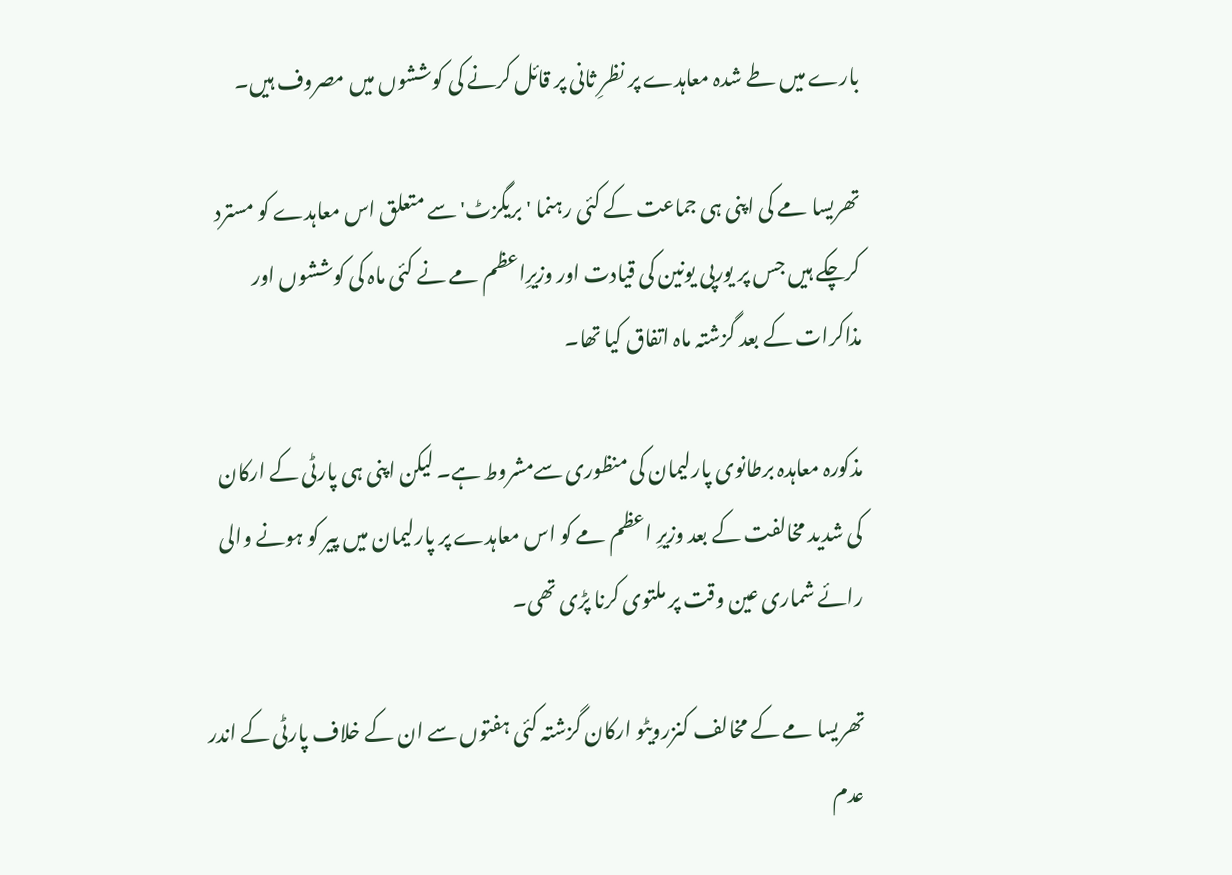بارے میں طے شدہ معاہدے پر نظرِ ثانی پر قائل کرنے کی کوششوں میں مصروف ہیں۔

تھریسا مے کی اپنی ہی جماعت کے کئی رہنما 'بریگزٹ' سے متعلق اس معاہدے کو مسترد کرچکے ہیں جس پر یورپی یونین کی قیادت اور وزیرِاعظم مے نے کئی ماہ کی کوششوں اور مذاکرات کے بعد گزشتہ ماہ اتفاق کیا تھا۔

مذکورہ معاہدہ برطانوی پارلیمان کی منظوری سےمشروط ہے۔ لیکن اپنی ہی پارٹی کے ارکان کی شدید مخالفت کے بعد وزیرِ اعظم مے کو اس معاہدے پر پارلیمان میں پیر کو ہونے والی رائے شماری عین وقت پر ملتوی کرنا پڑی تھی۔

تھریسا مے کے مخالف کنزرویٹو ارکان گزشتہ کئی ہفتوں سے ان کے خلاف پارٹی کے اندر عدم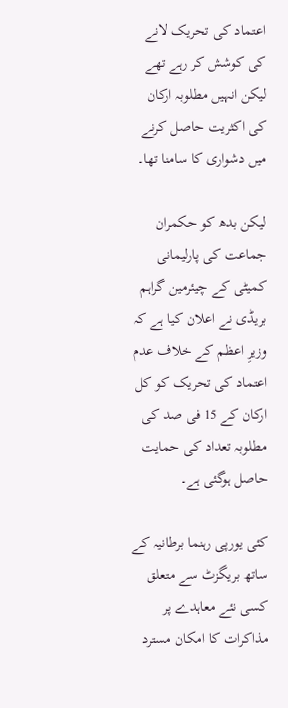اعتماد کی تحریک لانے کی کوشش کر رہے تھے لیکن انہیں مطلوبہ ارکان کی اکثریت حاصل کرنے میں دشواری کا سامنا تھا۔

لیکن بدھ کو حکمران جماعت کی پارلیمانی کمیٹی کے چیئرمین گراہم بریڈی نے اعلان کیا ہے کہ وزیرِ اعظم کے خلاف عدم اعتماد کی تحریک کو کل ارکان کے 15 فی صد کی مطلوبہ تعداد کی حمایت حاصل ہوگئی ہے۔

کئی یورپی رہنما برطانیہ کے ساتھ بریگزٹ سے متعلق کسی نئے معاہدے پر مذاکرات کا امکان مسترد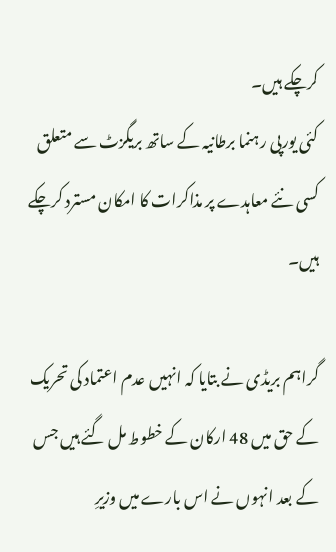کرچکے ہیں۔
کئی یورپی رہنما برطانیہ کے ساتھ بریگزٹ سے متعلق کسی نئے معاہدے پر مذاکرات کا امکان مسترد کرچکے ہیں۔

گراہم بریڈی نے بتایا کہ انہیں عدم اعتماد کی تحریک کے حق میں 48 ارکان کے خطوط مل گئے ہیں جس کے بعد انہوں نے اس بارے میں وزیرِ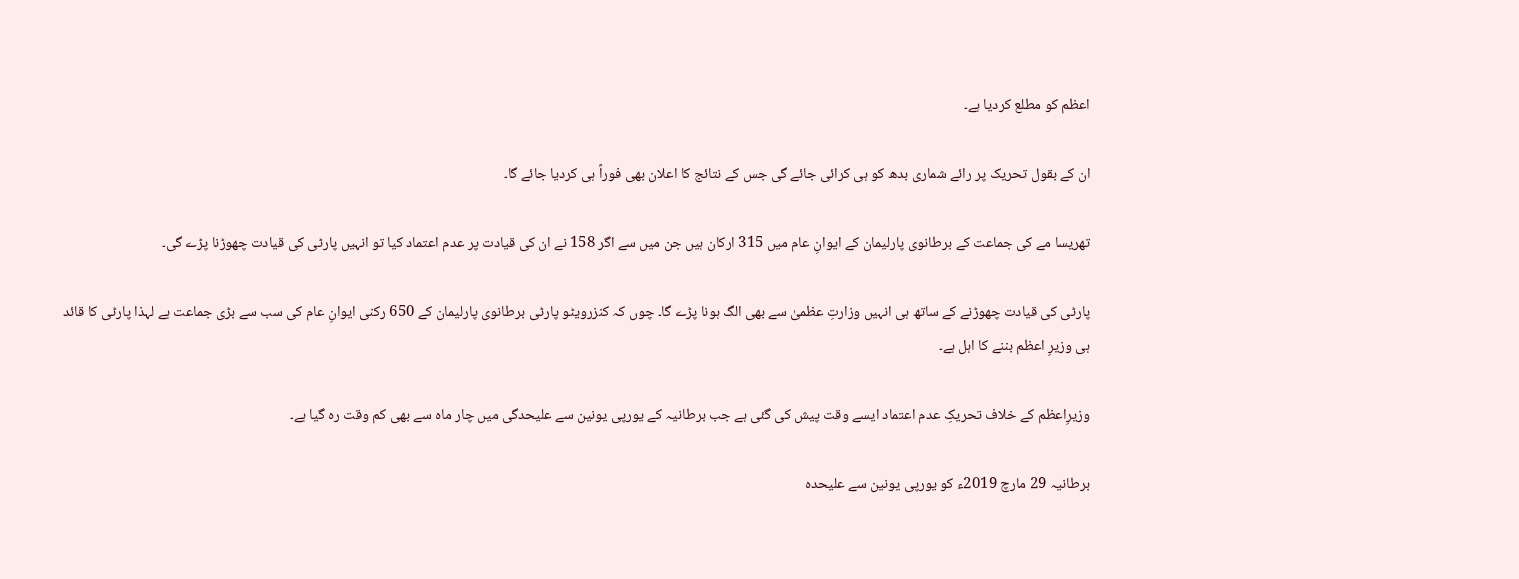اعظم کو مطلع کردیا ہے۔

ان کے بقول تحریک پر رائے شماری بدھ کو ہی کرائی جائے گی جس کے نتائج کا اعلان بھی فوراً ہی کردیا جائے گا۔

تھریسا مے کی جماعت کے برطانوی پارلیمان کے ایوانِ عام میں 315 ارکان ہیں جن میں سے اگر 158 نے ان کی قیادت پر عدم اعتماد کیا تو انہیں پارٹی کی قیادت چھوڑنا پڑے گی۔

پارٹی کی قیادت چھوڑنے کے ساتھ ہی انہیں وزارتِ عظمیٰ سے بھی الگ ہونا پڑے گا۔ چوں کہ کنزرویٹو پارٹی برطانوی پارلیمان کے 650 رکنی ایوانِ عام کی سب سے بڑی جماعت ہے لہذا پارٹی کا قائد ہی وزیرِ اعظم بننے کا اہل ہے۔

وزیرِاعظم کے خلاف تحریکِ عدم اعتماد ایسے وقت پیش کی گئی ہے جب برطانیہ کے یورپی یونین سے علیحدگی میں چار ماہ سے بھی کم وقت رہ گیا ہے۔

برطانیہ 29 مارچ 2019ء کو یورپی یونین سے علیحدہ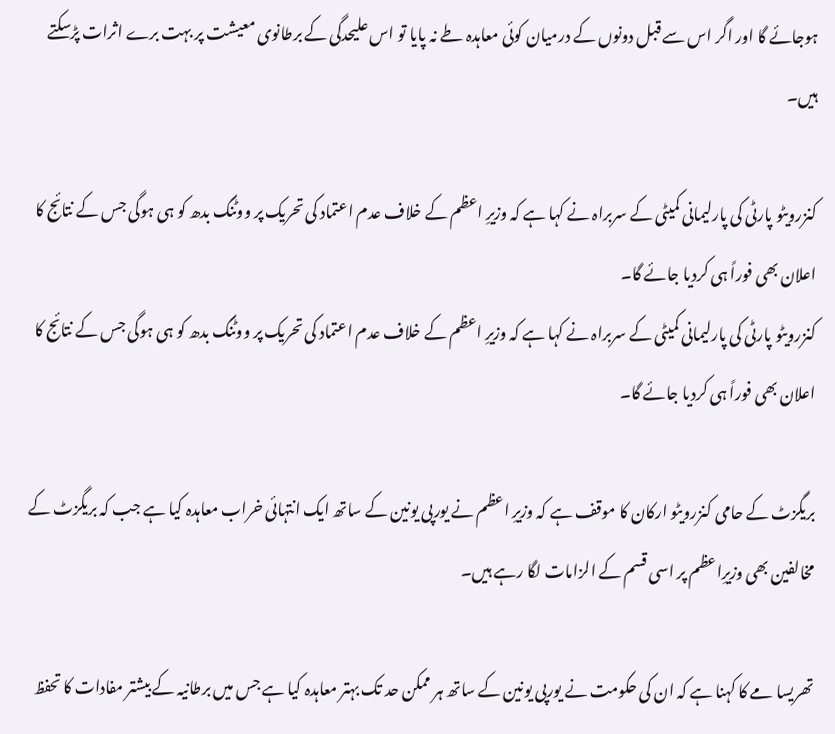ہوجائے گا اور اگر اس سے قبل دونوں کے درمیان کوئی معاہدہ طے نہ پایا تو اس علیحدگی کے برطانوی معیشت پر بہت برے اثرات پڑسکتے ہیں۔

کنزرویٹو پارٹی کی پارلیمانی کمیٹی کے سربراہ نے کہا ہے کہ وزیرِ اعظم کے خلاف عدم اعتماد کی تحریک پر ووٹنگ بدھ کو ہی ہوگی جس کے نتائج کا اعلان بھی فوراً ہی کردیا جائے گا۔
کنزرویٹو پارٹی کی پارلیمانی کمیٹی کے سربراہ نے کہا ہے کہ وزیرِ اعظم کے خلاف عدم اعتماد کی تحریک پر ووٹنگ بدھ کو ہی ہوگی جس کے نتائج کا اعلان بھی فوراً ہی کردیا جائے گا۔

بریگزٹ کے حامی کنزرویٹو ارکان کا موقف ہے کہ وزیرِ اعظم نے یورپی یونین کے ساتھ ایک انتہائی خراب معاہدہ کیا ہے جب کہ بریگزٹ کے مخالفین بھی وزیرِاعظم پر اسی قسم کے الزامات لگا رہے ہیں۔

تھریسا مے کا کہنا ہے کہ ان کی حکومت نے یورپی یونین کے ساتھ ہر ممکن حد تک بہتر معاہدہ کیا ہے جس میں برطانیہ کے بیشتر مفادات کا تحفظ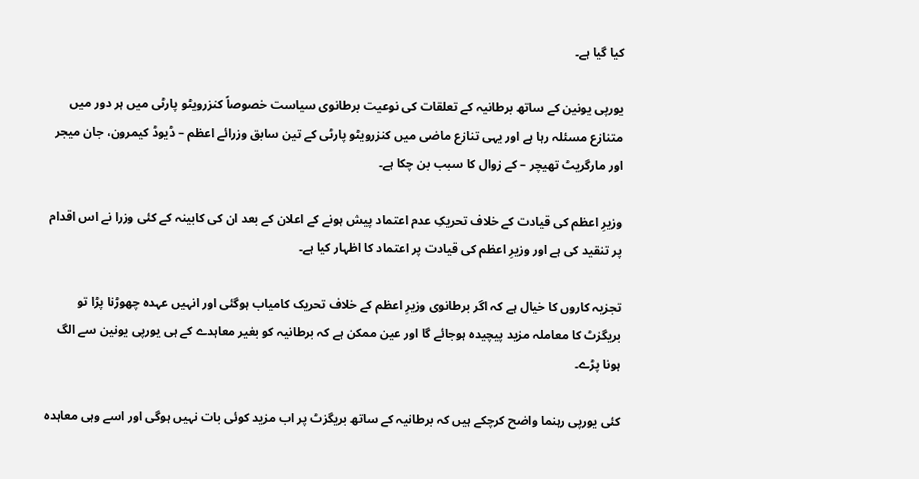کیا گیا ہے۔

یورپی یونین کے ساتھ برطانیہ کے تعلقات کی نوعیت برطانوی سیاست خصوصاً کنزرویٹو پارٹی میں ہر دور میں متنازع مسئلہ رہا ہے اور یہی تنازع ماضی میں کنزرویٹو پارٹی کے تین سابق وزرائے اعظم – ڈیوڈ کیمرون، جان میجر اور مارگریٹ تھیچر – کے زوال کا سبب بن چکا ہے۔

وزیرِ اعظم کی قیادت کے خلاف تحریکِ عدم اعتماد پیش ہونے کے اعلان کے بعد ان کی کابینہ کے کئی وزرا نے اس اقدام پر تنقید کی ہے اور وزیرِ اعظم کی قیادت پر اعتماد کا اظہار کیا ہے۔

تجزیہ کاروں کا خیال ہے کہ اگر برطانوی وزیرِ اعظم کے خلاف تحریک کامیاب ہوگئی اور انہیں عہدہ چھوڑنا پڑا تو بریگزٹ کا معاملہ مزید پیچیدہ ہوجائے گا اور عین ممکن ہے کہ برطانیہ کو بغیر معاہدے کے ہی یورپی یونین سے الگ ہونا پڑے۔

کئی یورپی رہنما واضح کرچکے ہیں کہ برطانیہ کے ساتھ بریگزٹ پر اب مزید کوئی بات نہیں ہوگی اور اسے وہی معاہدہ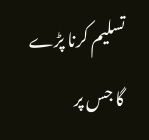تسلیم کرنا پڑے گا جس پر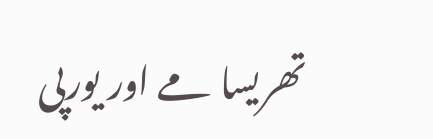تھریسا مے اور یورپی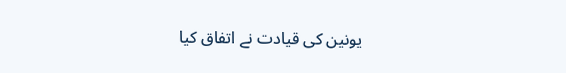یونین کی قیادت نے اتفاق کیا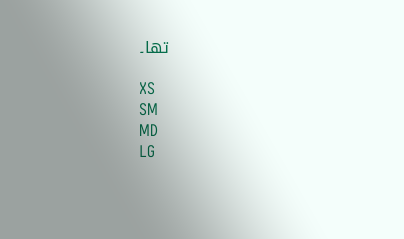تھا۔

XS
SM
MD
LG